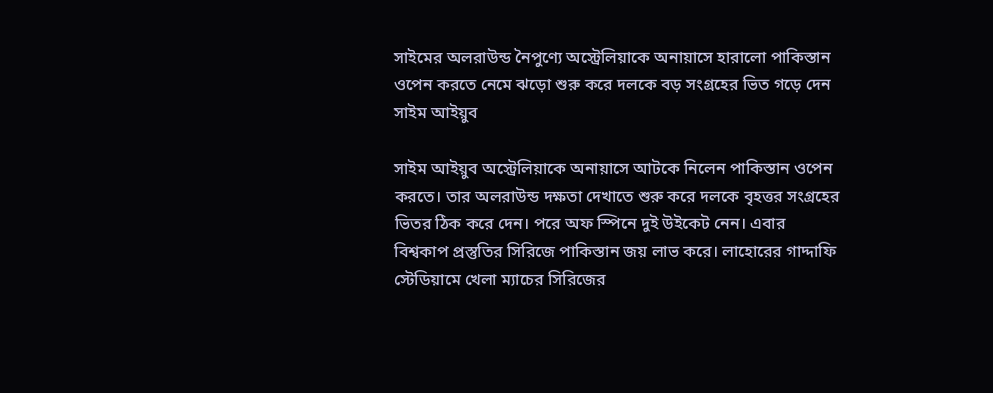সাইমের অলরাউন্ড নৈপুণ্যে অস্ট্রেলিয়াকে অনায়াসে হারালো পাকিস্তান ওপেন করতে নেমে ঝড়ো শুরু করে দলকে বড় সংগ্রহের ভিত গড়ে দেন সাইম আইয়ুব

সাইম আইয়ুব অস্ট্রেলিয়াকে অনায়াসে আটকে নিলেন পাকিস্তান ওপেন করতে। তার অলরাউন্ড দক্ষতা দেখাতে শুরু করে দলকে বৃহত্তর সংগ্রহের ভিতর ঠিক করে দেন। পরে অফ স্পিনে দুই উইকেট নেন। এবার বিশ্বকাপ প্রস্তুতির সিরিজে পাকিস্তান জয় লাভ করে। লাহোরের গাদ্দাফি স্টেডিয়ামে খেলা ম্যাচের সিরিজের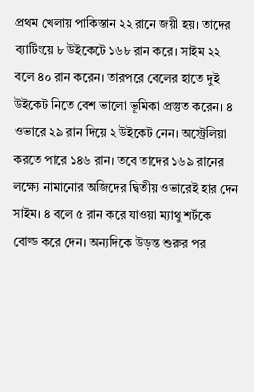প্রথম খেলায় পাকিস্তান ২২ রানে জয়ী হয়। তাদের ব্যাটিংয়ে ৮ উইকেটে ১৬৮ রান করে। সাইম ২২ বলে ৪০ রান করেন। তারপরে বেলের হাতে দুই উইকেট নিতে বেশ ভালো ভূমিকা প্রস্তুত করেন। ৪ ওভারে ২৯ রান দিয়ে ২ উইকেট নেন। অস্ট্রেলিয়া করতে পারে ১৪৬ রান। তবে তাদের ১৬৯ রানের লক্ষ্যে নামানোর অজিদের দ্বিতীয় ওভারেই হার দেন সাইম। ৪ বলে ৫ রান করে যাওয়া ম্যাথু শর্টকে বোল্ড করে দেন। অন্যদিকে উড়ন্ত শুরুর পর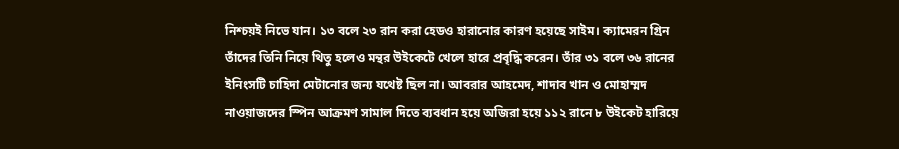নিশ্চয়ই নিভে যান। ১৩ বলে ২৩ রান করা হেডও হারানোর কারণ হয়েছে সাইম। ক্যামেরন গ্রিন তাঁদের তিনি নিয়ে থিতু হলেও মন্থর উইকেটে খেলে হারে প্রবৃদ্ধি করেন। তাঁর ৩১ বলে ৩৬ রানের ইনিংসটি চাহিদা মেটানোর জন্য যথেষ্ট ছিল না। আবরার আহমেদ, শাদাব খান ও মোহাম্মদ নাওয়াজদের স্পিন আক্রমণ সামাল দিতে ব্যবধান হয়ে অজিরা হয়ে ১১২ রানে ৮ উইকেট হারিয়ে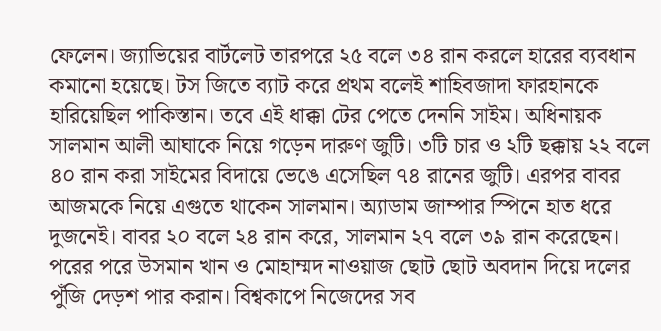ফেলেন। জ্যাভিয়ের বার্টলেট তারপরে ২৫ বলে ৩৪ রান করলে হারের ব্যবধান কমানো হয়েছে। টস জিতে ব্যাট করে প্রথম বলেই শাহিবজাদা ফারহানকে হারিয়েছিল পাকিস্তান। তবে এই ধাক্কা টের পেতে দেননি সাইম। অধিনায়ক সালমান আলী আঘাকে নিয়ে গড়েন দারুণ জুটি। ৩টি চার ও ২টি ছক্কায় ২২ বলে ৪০ রান করা সাইমের বিদায়ে ভেঙে এসেছিল ৭৪ রানের জুটি। এরপর বাবর আজমকে নিয়ে এগুতে থাকেন সালমান। অ্যাডাম জাম্পার স্পিনে হাত ধরে দুজনেই। বাবর ২০ বলে ২৪ রান করে, সালমান ২৭ বলে ৩৯ রান করেছেন। পরের পরে উসমান খান ও মোহাম্মদ নাওয়াজ ছোট ছোট অবদান দিয়ে দলের পুঁজি দেড়শ পার করান। বিশ্বকাপে নিজেদের সব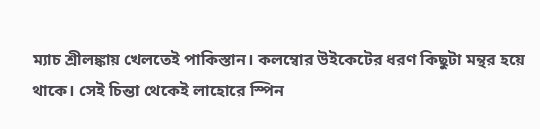ম্যাচ শ্রীলঙ্কায় খেলতেই পাকিস্তান। কলম্বোর উইকেটের ধরণ কিছুটা মন্থর হয়ে থাকে। সেই চিন্তা থেকেই লাহোরে স্পিন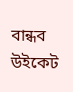বান্ধব উইকেট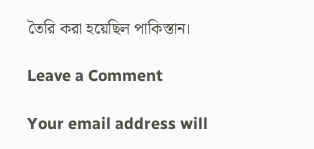তৈরি করা হয়েছিল পাকিস্তান।

Leave a Comment

Your email address will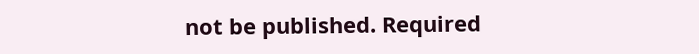not be published. Required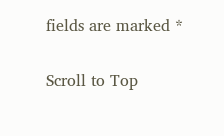fields are marked *

Scroll to Top